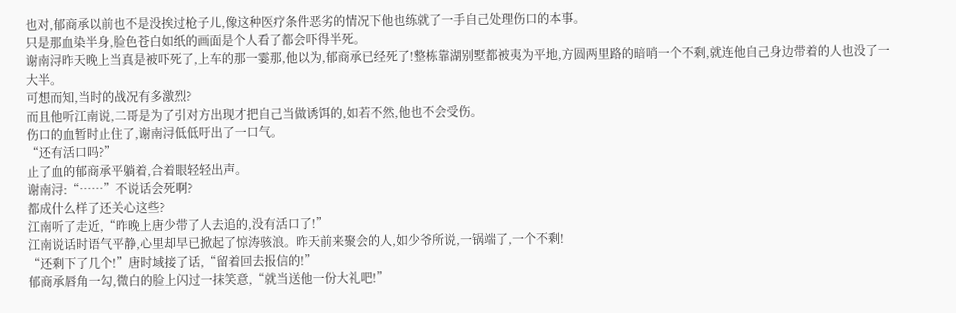也对,郁商承以前也不是没挨过枪子儿,像这种医疗条件恶劣的情况下他也练就了一手自己处理伤口的本事。
只是那血染半身,脸色苍白如纸的画面是个人看了都会吓得半死。
谢南浔昨天晚上当真是被吓死了,上车的那一霎那,他以为,郁商承已经死了!整栋靠湖别墅都被夷为平地,方圆两里路的暗哨一个不剩,就连他自己身边带着的人也没了一大半。
可想而知,当时的战况有多激烈?
而且他听江南说,二哥是为了引对方出现才把自己当做诱饵的,如若不然,他也不会受伤。
伤口的血暂时止住了,谢南浔低低吁出了一口气。
“还有活口吗?”
止了血的郁商承平躺着,合着眼轻轻出声。
谢南浔:“……”不说话会死啊?
都成什么样了还关心这些?
江南听了走近,“昨晚上唐少带了人去追的,没有活口了!”
江南说话时语气平静,心里却早已掀起了惊涛骇浪。昨天前来聚会的人,如少爷所说,一锅端了,一个不剩!
“还剩下了几个!”唐时域接了话,“留着回去报信的!”
郁商承唇角一勾,微白的脸上闪过一抹笑意,“就当送他一份大礼吧!”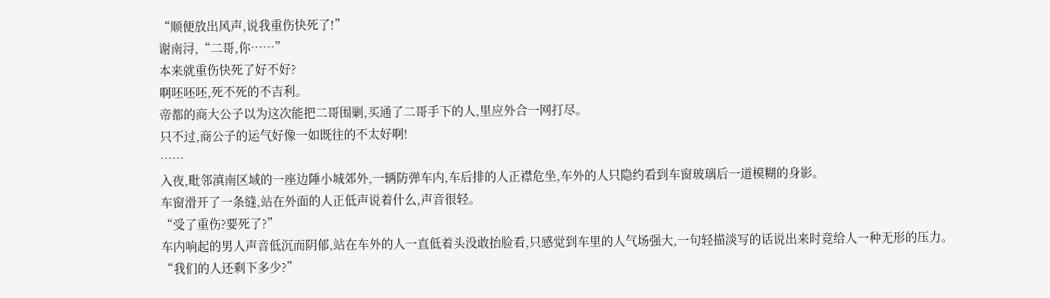“顺便放出风声,说我重伤快死了!”
谢南浔,“二哥,你……”
本来就重伤快死了好不好?
啊呸呸呸,死不死的不吉利。
帝都的商大公子以为这次能把二哥围剿,买通了二哥手下的人,里应外合一网打尽。
只不过,商公子的运气好像一如既往的不太好啊!
……
入夜,毗邻滇南区域的一座边陲小城郊外,一辆防弹车内,车后排的人正襟危坐,车外的人只隐约看到车窗玻璃后一道模糊的身影。
车窗滑开了一条缝,站在外面的人正低声说着什么,声音很轻。
“受了重伤?要死了?”
车内响起的男人声音低沉而阴郁,站在车外的人一直低着头没敢抬脸看,只感觉到车里的人气场强大,一句轻描淡写的话说出来时竟给人一种无形的压力。
“我们的人还剩下多少?”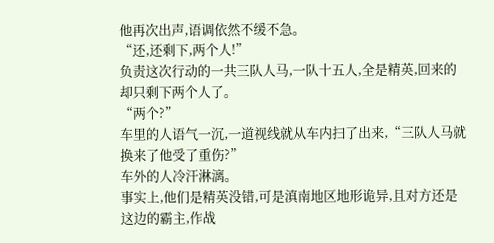他再次出声,语调依然不缓不急。
“还,还剩下,两个人!”
负责这次行动的一共三队人马,一队十五人,全是精英,回来的却只剩下两个人了。
“两个?”
车里的人语气一沉,一道视线就从车内扫了出来,“三队人马就换来了他受了重伤?”
车外的人冷汗淋漓。
事实上,他们是精英没错,可是滇南地区地形诡异,且对方还是这边的霸主,作战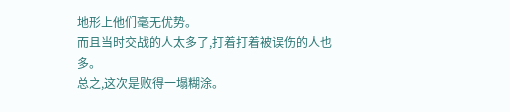地形上他们毫无优势。
而且当时交战的人太多了,打着打着被误伤的人也多。
总之,这次是败得一塌糊涂。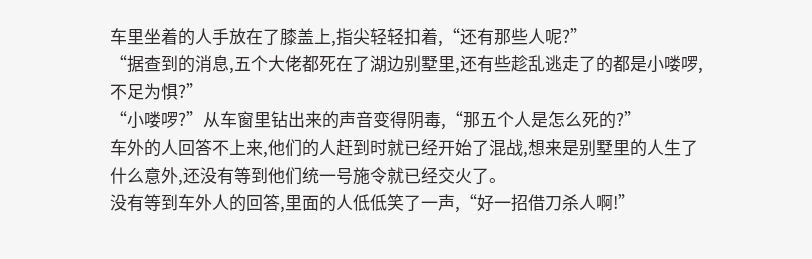车里坐着的人手放在了膝盖上,指尖轻轻扣着,“还有那些人呢?”
“据查到的消息,五个大佬都死在了湖边别墅里,还有些趁乱逃走了的都是小喽啰,不足为惧?”
“小喽啰?”从车窗里钻出来的声音变得阴毒,“那五个人是怎么死的?”
车外的人回答不上来,他们的人赶到时就已经开始了混战,想来是别墅里的人生了什么意外,还没有等到他们统一号施令就已经交火了。
没有等到车外人的回答,里面的人低低笑了一声,“好一招借刀杀人啊!”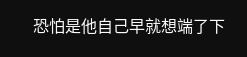恐怕是他自己早就想端了下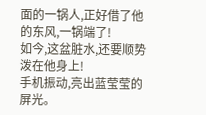面的一锅人,正好借了他的东风,一锅端了!
如今,这盆脏水,还要顺势泼在他身上!
手机振动,亮出蓝莹莹的屏光。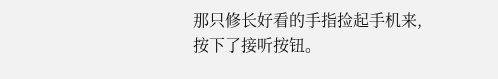那只修长好看的手指捡起手机来,按下了接听按钮。